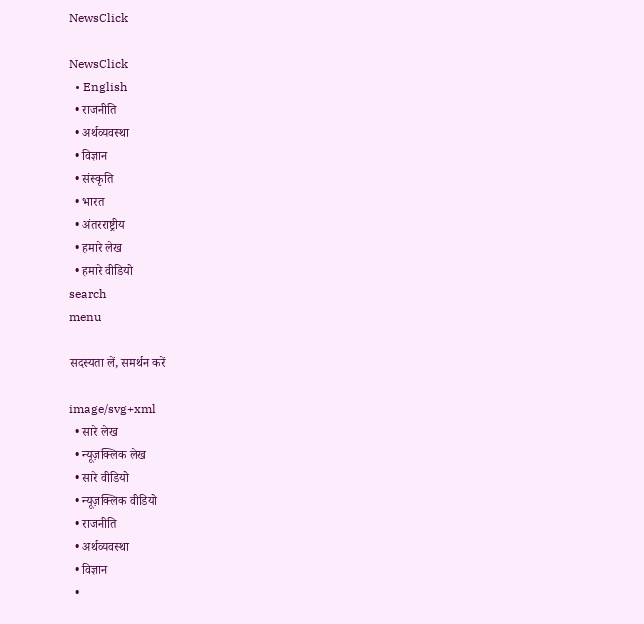NewsClick

NewsClick
  • English
  • राजनीति
  • अर्थव्यवस्था
  • विज्ञान
  • संस्कृति
  • भारत
  • अंतरराष्ट्रीय
  • हमारे लेख
  • हमारे वीडियो
search
menu

सदस्यता लें, समर्थन करें

image/svg+xml
  • सारे लेख
  • न्यूज़क्लिक लेख
  • सारे वीडियो
  • न्यूज़क्लिक वीडियो
  • राजनीति
  • अर्थव्यवस्था
  • विज्ञान
  •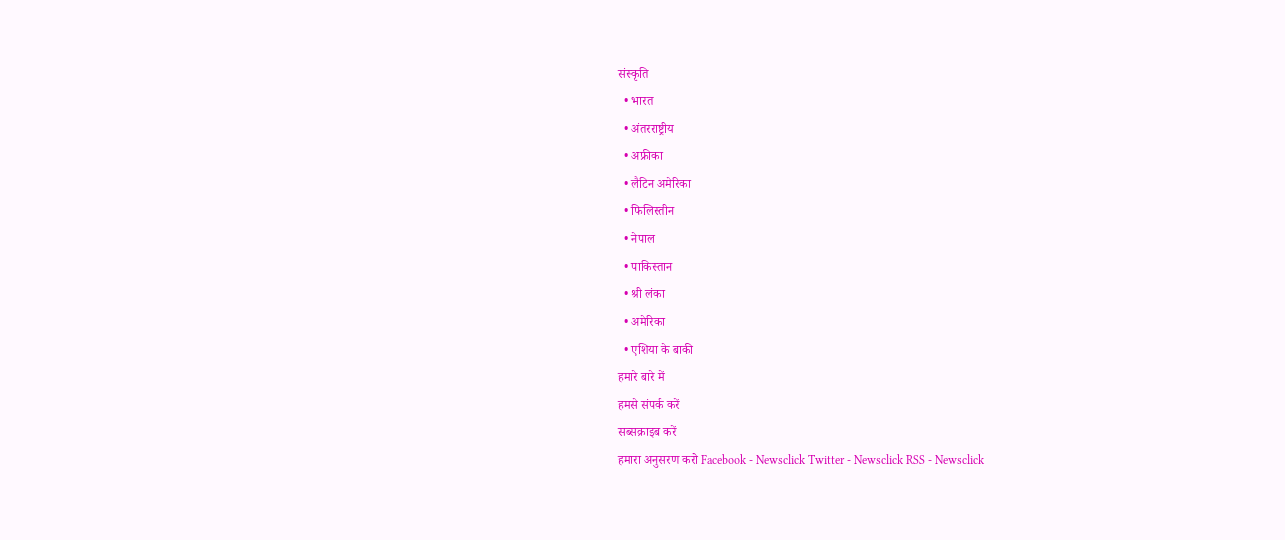संस्कृति
  • भारत
  • अंतरराष्ट्रीय
  • अफ्रीका
  • लैटिन अमेरिका
  • फिलिस्तीन
  • नेपाल
  • पाकिस्तान
  • श्री लंका
  • अमेरिका
  • एशिया के बाकी
हमारे बारे में
हमसे संपर्क करें
सब्सक्राइब करें
हमारा अनुसरण करो Facebook - Newsclick Twitter - Newsclick RSS - Newsclick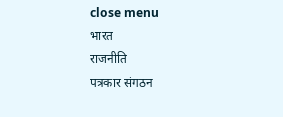close menu
भारत
राजनीति
पत्रकार संगठन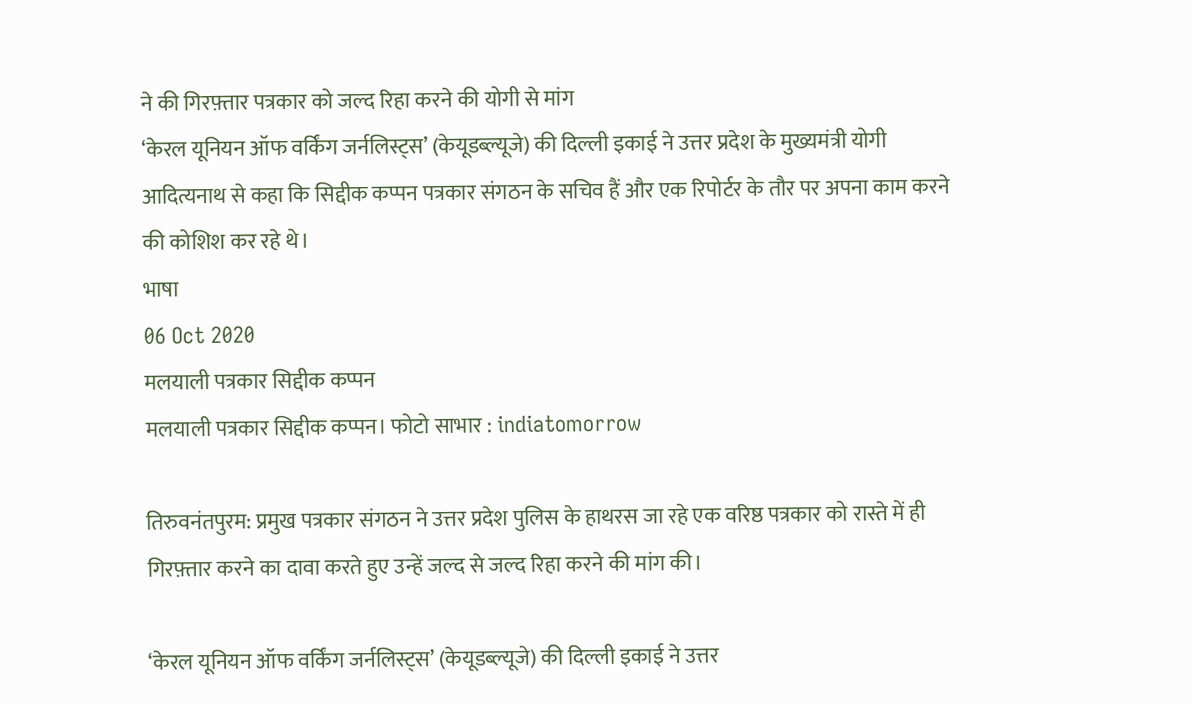ने की गिरफ़्तार पत्रकार को जल्द रिहा करने की योगी से मांग
‘केरल यूनियन ऑफ वर्किंग जर्नलिस्ट्स’ (केयूडब्ल्यूजे) की दिल्ली इकाई ने उत्तर प्रदेश के मुख्यमंत्री योगी आदित्यनाथ से कहा कि सिद्दीक कप्पन पत्रकार संगठन के सचिव हैं और एक रिपोर्टर के तौर पर अपना काम करने की कोशिश कर रहे थे।
भाषा
06 Oct 2020
मलयाली पत्रकार सिद्दीक कप्पन
मलयाली पत्रकार सिद्दीक कप्पन। फोटो साभार : indiatomorrow

तिरुवनंतपुरम: प्रमुख पत्रकार संगठन ने उत्तर प्रदेश पुलिस के हाथरस जा रहे एक वरिष्ठ पत्रकार को रास्ते में ही गिरफ़्तार करने का दावा करते हुए उन्हें जल्द से जल्द रिहा करने की मांग की।

‘केरल यूनियन ऑफ वर्किंग जर्नलिस्ट्स’ (केयूडब्ल्यूजे) की दिल्ली इकाई ने उत्तर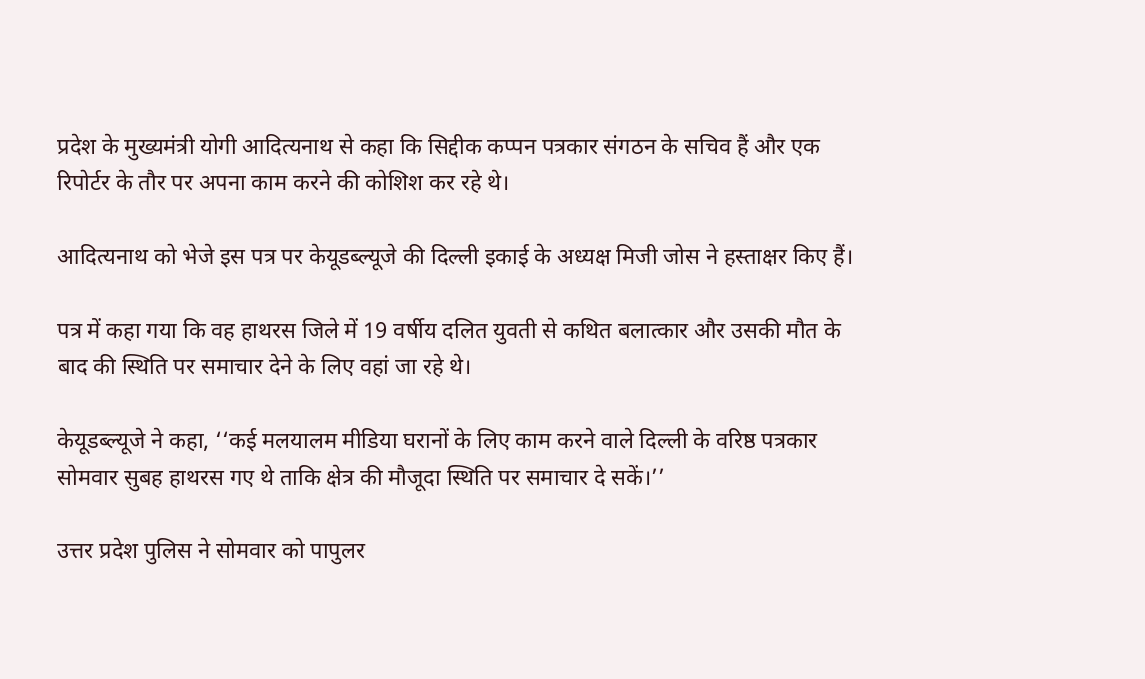प्रदेश के मुख्यमंत्री योगी आदित्यनाथ से कहा कि सिद्दीक कप्पन पत्रकार संगठन के सचिव हैं और एक रिपोर्टर के तौर पर अपना काम करने की कोशिश कर रहे थे।

आदित्यनाथ को भेजे इस पत्र पर केयूडब्ल्यूजे की दिल्ली इकाई के अध्यक्ष मिजी जोस ने हस्ताक्षर किए हैं।

पत्र में कहा गया कि वह हाथरस जिले में 19 वर्षीय दलित युवती से कथित बलात्कार और उसकी मौत के बाद की स्थिति पर समाचार देने के लिए वहां जा रहे थे।

केयूडब्ल्यूजे ने कहा, ‘‘कई मलयालम मीडिया घरानों के लिए काम करने वाले दिल्ली के वरिष्ठ पत्रकार सोमवार सुबह हाथरस गए थे ताकि क्षेत्र की मौजूदा स्थिति पर समाचार दे सकें।’’

उत्तर प्रदेश पुलिस ने सोमवार को पापुलर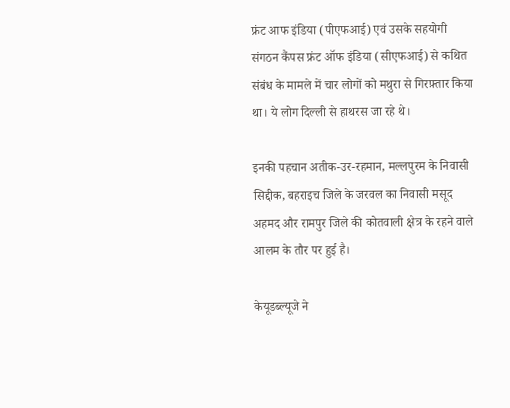फ्रंट आफ इंडिया (पीएफआई) एवं उसके सहयोगी संगठन कैंपस फ्रंट ऑफ इंडिया (सीएफआई) से कथित संबंध के मामले में चार लोगों को मथुरा से गिरफ़्तार किया था। ये लोग दिल्ली से हाथरस जा रहे थे।

इनकी पहचान अतीक-उर-रहमान, मल्लपुरम के निवासी सिद्दीक, बहराइच जिले के जरवल का निवासी मसूद अहमद और रामपुर जिले की कोतवाली क्षेत्र के रहने वाले आलम के तौर पर हुई है।

केयूडब्ल्यूजे ने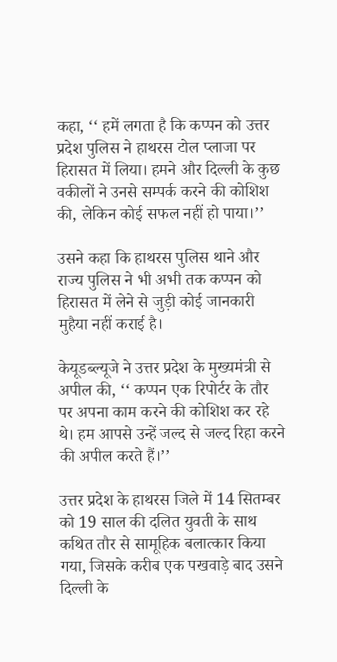कहा, ‘‘ हमें लगता है कि कप्पन को उत्तर प्रदेश पुलिस ने हाथरस टोल प्लाजा पर हिरासत में लिया। हमने और दिल्ली के कुछ वकीलों ने उनसे सम्पर्क करने की कोशिश की, लेकिन कोई सफल नहीं हो पाया।’’

उसने कहा कि हाथरस पुलिस थाने और राज्य पुलिस ने भी अभी तक कप्पन को हिरासत में लेने से जुड़ी कोई जानकारी मुहैया नहीं कराई है।

केयूडब्ल्यूजे ने उत्तर प्रदेश के मुख्यमंत्री से अपील की, ‘‘ कप्पन एक रिपोर्टर के तौर पर अपना काम करने की कोशिश कर रहे थे। हम आपसे उन्हें जल्द से जल्द रिहा करने की अपील करते हैं।’’

उत्तर प्रदेश के हाथरस जिले में 14 सितम्बर को 19 साल की दलित युवती के साथ कथित तौर से सामूहिक बलात्कार किया गया, जिसके करीब एक पखवाड़े बाद उसने दिल्ली के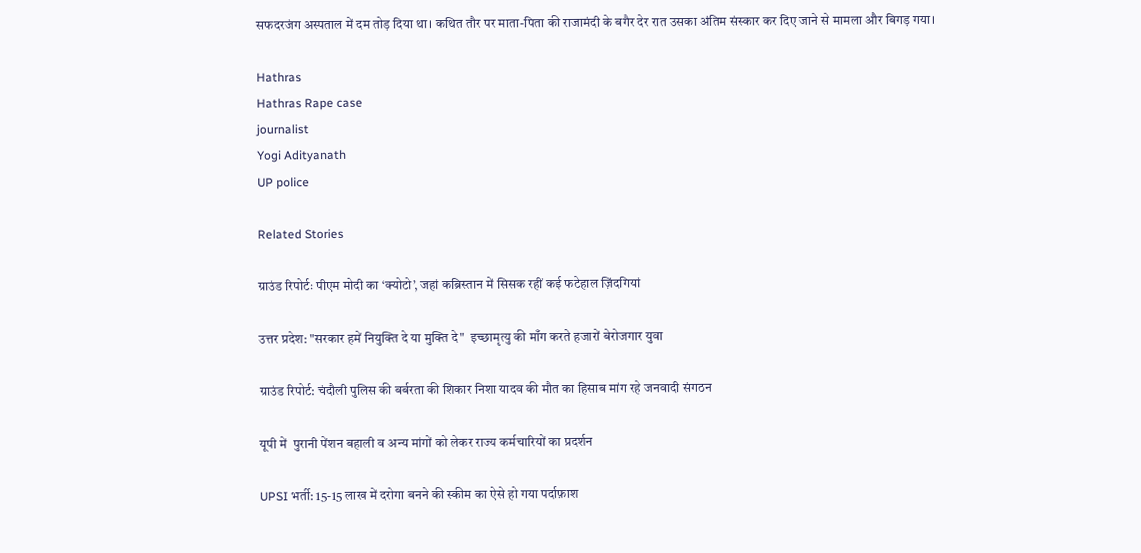सफदरजंग अस्पताल में दम तोड़ दिया था। कथित तौर पर माता-पिता की राजामंदी के बगैर देर रात उसका अंतिम संस्कार कर दिए जाने से मामला और बिगड़ गया।

Hathras
Hathras Rape case
journalist
Yogi Adityanath
UP police

Related Stories

ग्राउंड रिपोर्टः पीएम मोदी का ‘क्योटो’, जहां कब्रिस्तान में सिसक रहीं कई फटेहाल ज़िंदगियां

उत्तर प्रदेश: "सरकार हमें नियुक्ति दे या मुक्ति दे"  इच्छामृत्यु की माँग करते हजारों बेरोजगार युवा

ग्राउंड रिपोर्ट: चंदौली पुलिस की बर्बरता की शिकार निशा यादव की मौत का हिसाब मांग रहे जनवादी संगठन

यूपी में  पुरानी पेंशन बहाली व अन्य मांगों को लेकर राज्य कर्मचारियों का प्रदर्शन

UPSI भर्ती: 15-15 लाख में दरोगा बनने की स्कीम का ऐसे हो गया पर्दाफ़ाश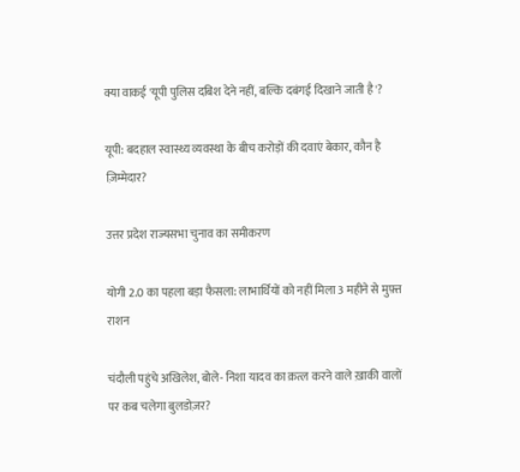क्या वाकई 'यूपी पुलिस दबिश देने नहीं, बल्कि दबंगई दिखाने जाती है'?

यूपी: बदहाल स्वास्थ्य व्यवस्था के बीच करोड़ों की दवाएं बेकार, कौन है ज़िम्मेदार?

उत्तर प्रदेश राज्यसभा चुनाव का समीकरण

योगी 2.0 का पहला बड़ा फैसला: लाभार्थियों को नहीं मिला 3 महीने से मुफ़्त राशन

चंदौली पहुंचे अखिलेश, बोले- निशा यादव का क़त्ल करने वाले ख़ाकी वालों पर कब चलेगा बुलडोज़र?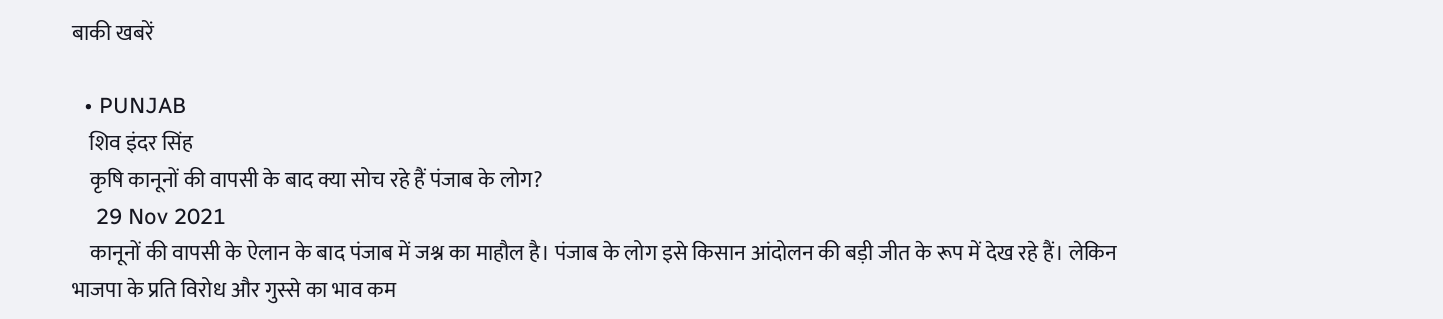बाकी खबरें

  • PUNJAB
    शिव इंदर सिंह
    कृषि कानूनों की वापसी के बाद क्या सोच रहे हैं पंजाब के लोग?
    29 Nov 2021
    कानूनों की वापसी के ऐलान के बाद पंजाब में जश्न का माहौल है। पंजाब के लोग इसे किसान आंदोलन की बड़ी जीत के रूप में देख रहे हैं। लेकिन भाजपा के प्रति विरोध और गुस्से का भाव कम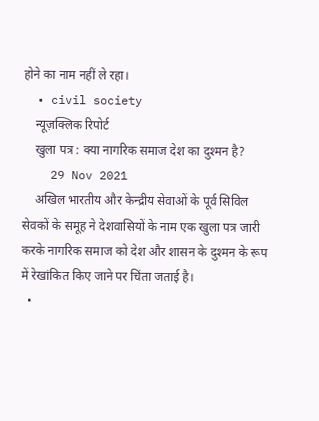होने का नाम नहीं ले रहा।
  • civil society
    न्यूज़क्लिक रिपोर्ट
    खुला पत्र : क्या नागरिक समाज देश का दुश्मन है?
    29 Nov 2021
    अखिल भारतीय और केन्द्रीय सेवाओं के पूर्व सिविल सेवकों के समूह ने देशवासियों के नाम एक खुला पत्र जारी करके नागरिक समाज को देश और शासन के दुश्मन के रूप में रेखांकित किए जाने पर चिंता जताई है।
  •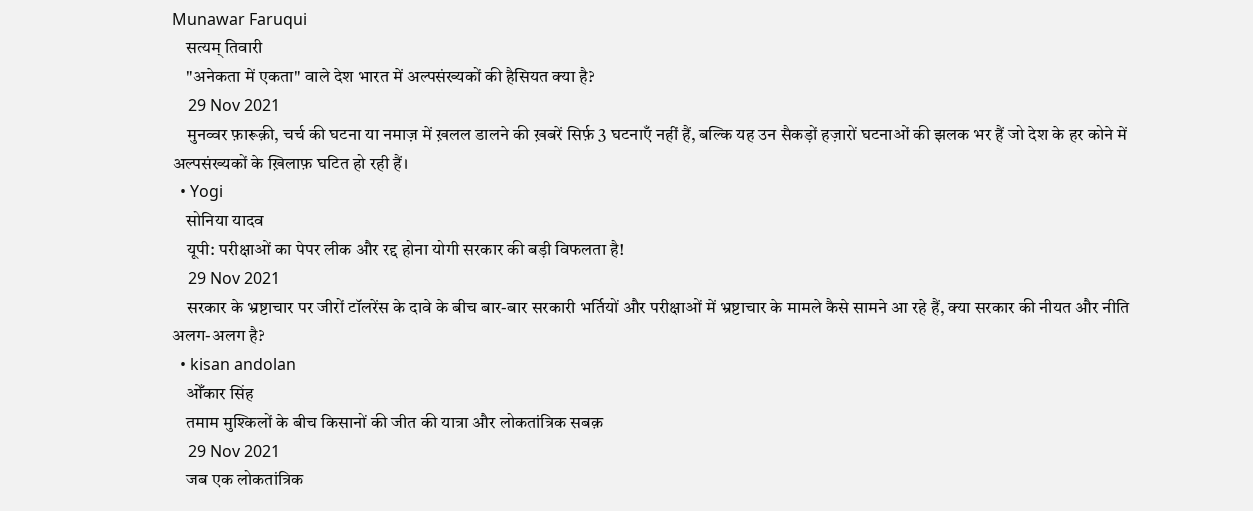Munawar Faruqui
    सत्यम् तिवारी
    "अनेकता में एकता" वाले देश भारत में अल्पसंख्यकों की हैसियत क्या है?
    29 Nov 2021
    मुनव्वर फ़ारूक़ी, चर्च की घटना या नमाज़ में ख़लल डालने की ख़बरें सिर्फ़ 3 घटनाएँ नहीं हैं, बल्कि यह उन सैकड़ों हज़ारों घटनाओं की झलक भर हैं जो देश के हर कोने में अल्पसंख्यकों के ख़िलाफ़ घटित हो रही हैं।
  • Yogi
    सोनिया यादव
    यूपी: परीक्षाओं का पेपर लीक और रद्द होना योगी सरकार की बड़ी विफलता है!
    29 Nov 2021
    सरकार के भ्रष्टाचार पर जीरों टॉलरेंस के दावे के बीच बार-बार सरकारी भर्तियों और परीक्षाओं में भ्रष्टाचार के मामले कैसे सामने आ रहे हैं, क्या सरकार की नीयत और नीति अलग-अलग है?
  • kisan andolan
    ओँकार सिंह
    तमाम मुश्किलों के बीच किसानों की जीत की यात्रा और लोकतांत्रिक सबक़
    29 Nov 2021
    जब एक लोकतांत्रिक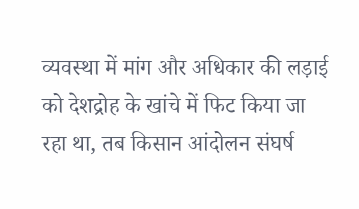व्यवस्था में मांग और अधिकार की लड़ाई को देशद्रोह के खांचे में फिट किया जा रहा था, तब किसान आंदोलन संघर्ष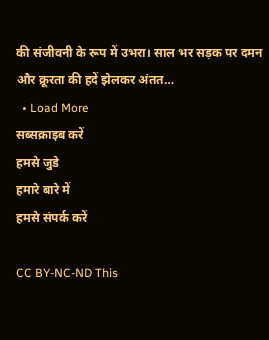की संजीवनी के रूप में उभरा। साल भर सड़क पर दमन और क्रूरता की हदें झेलकर अंतत…
  • Load More
सब्सक्राइब करें
हमसे जुडे
हमारे बारे में
हमसे संपर्क करें

CC BY-NC-ND This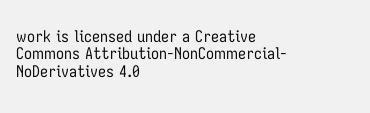work is licensed under a Creative Commons Attribution-NonCommercial-NoDerivatives 4.0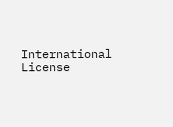International License